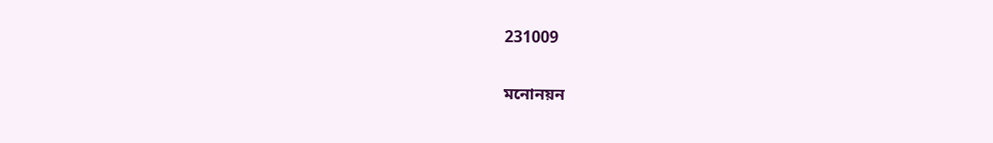231009

মনোনয়ন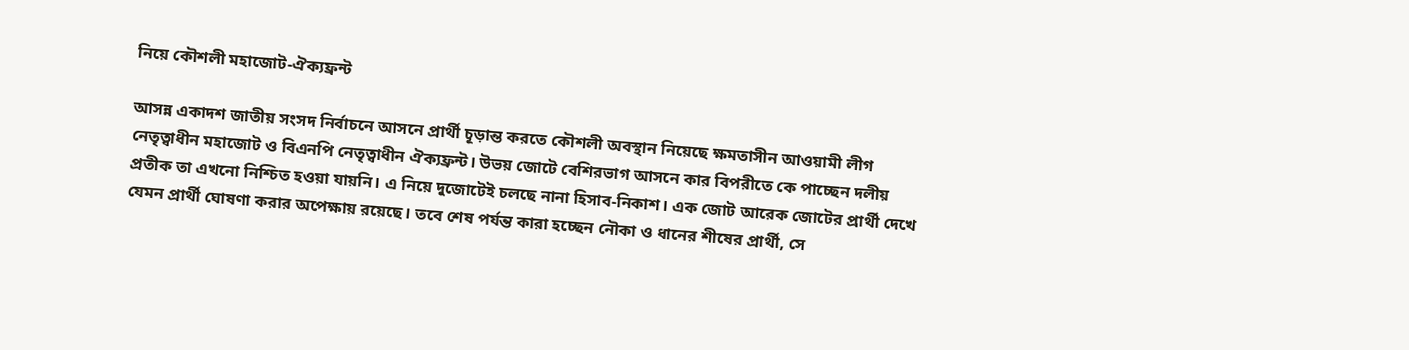নিয়ে কৌশলী মহাজোট-ঐক্যফ্রন্ট

আসন্ন একাদশ জাতীয় সংসদ নির্বাচনে আসনে প্রার্থী চূড়ান্ত করতে কৌশলী অবস্থান নিয়েছে ক্ষমতাসীন আওয়ামী লীগ নেতৃত্বাধীন মহাজোট ও বিএনপি নেতৃত্বাধীন ঐক্যফ্রন্ট। উভয় জোটে বেশিরভাগ আসনে কার বিপরীতে কে পাচ্ছেন দলীয় প্রতীক তা এখনো নিশ্চিত হওয়া যায়নি। এ নিয়ে দুজোটেই চলছে নানা হিসাব-নিকাশ। এক জোট আরেক জোটের প্রার্থী দেখে যেমন প্রার্থী ঘোষণা করার অপেক্ষায় রয়েছে। তবে শেষ পর্যন্ত কারা হচ্ছেন নৌকা ও ধানের শীষের প্রার্থী, সে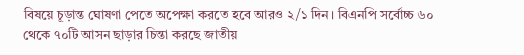বিষয়ে চূড়ান্ত ঘোষণা পেতে অপেক্ষা করতে হবে আরও ২/১ দিন। বিএনপি সর্বোচ্চ ৬০ থেকে ৭০টি আসন ছাড়ার চিন্তা করছে জাতীয়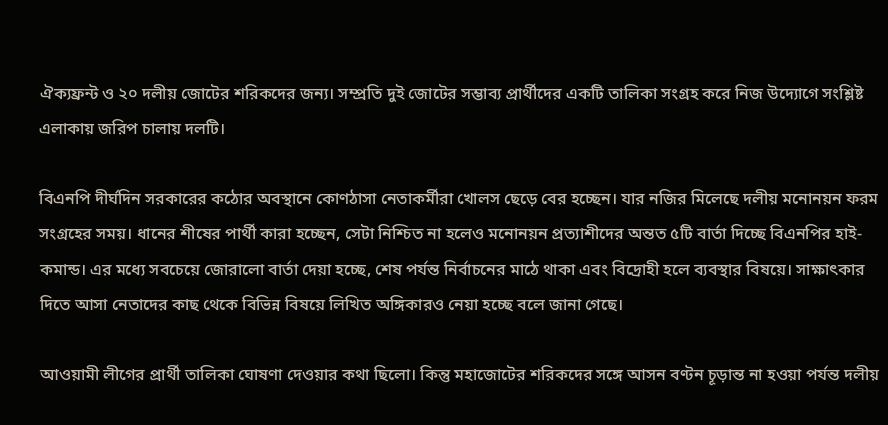ঐক্যফ্রন্ট ও ২০ দলীয় জোটের শরিকদের জন্য। সম্প্রতি দুই জোটের সম্ভাব্য প্রার্থীদের একটি তালিকা সংগ্রহ করে নিজ উদ্যোগে সংশ্লিষ্ট এলাকায় জরিপ চালায় দলটি।

বিএনপি দীর্ঘদিন সরকারের কঠোর অবস্থানে কোণঠাসা নেতাকর্মীরা খোলস ছেড়ে বের হচ্ছেন। যার নজির মিলেছে দলীয় মনোনয়ন ফরম সংগ্রহের সময়। ধানের শীষের পার্থী কারা হচ্ছেন, সেটা নিশ্চিত না হলেও মনোনয়ন প্রত্যাশীদের অন্তত ৫টি বার্তা দিচ্ছে বিএনপির হাই-কমান্ড। এর মধ্যে সবচেয়ে জোরালো বার্তা দেয়া হচ্ছে, শেষ পর্যন্ত নির্বাচনের মাঠে থাকা এবং বিদ্রোহী হলে ব্যবস্থার বিষয়ে। সাক্ষাৎকার দিতে আসা নেতাদের কাছ থেকে বিভিন্ন বিষয়ে লিখিত অঙ্গিকারও নেয়া হচ্ছে বলে জানা গেছে।

আওয়ামী লীগের প্রার্থী তালিকা ঘোষণা দেওয়ার কথা ছিলো। কিন্তু মহাজোটের শরিকদের সঙ্গে আসন বণ্টন চূড়ান্ত না হওয়া পর্যন্ত দলীয়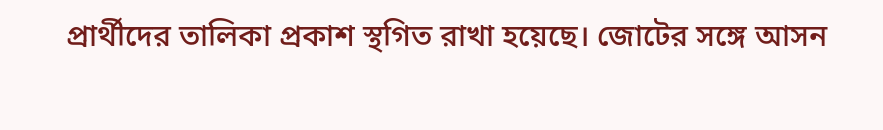প্রার্থীদের তালিকা প্রকাশ স্থগিত রাখা হয়েছে। জোটের সঙ্গে আসন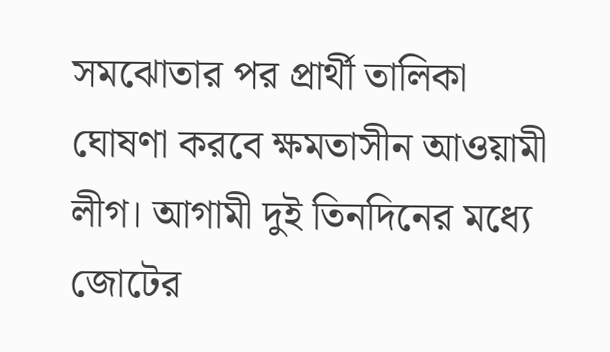সমঝোতার পর প্রার্থী তালিকা ঘোষণা করবে ক্ষমতাসীন আওয়ামী লীগ। আগামী দুই তিনদিনের মধ্যে জোটের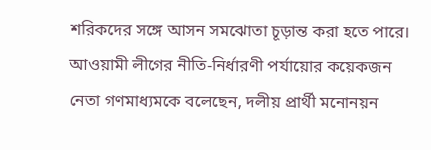শরিকদের সঙ্গে আসন সমঝোতা চূড়ান্ত করা হতে পারে। আওয়ামী লীগের নীতি-নির্ধারণী পর্যায়োর কয়েকজন নেতা গণমাধ্যমকে বলেছেন, দলীয় প্রার্থী মনোনয়ন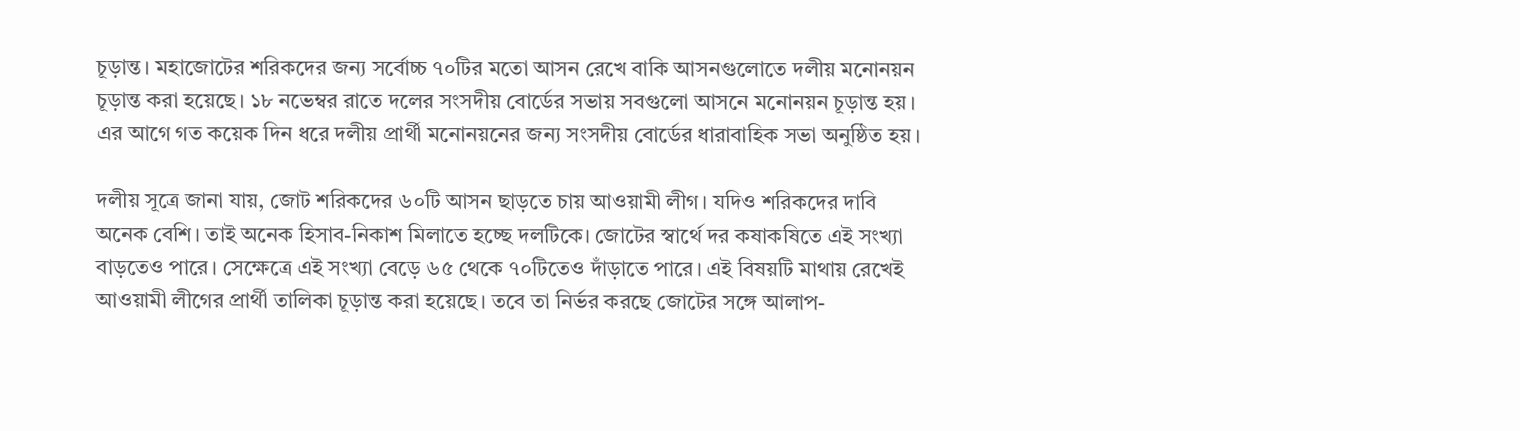চূড়ান্ত। মহাজোটের শরিকদের জন্য সর্বোচ্চ ৭০টির মতো আসন রেখে বাকি আসনগুলোতে দলীয় মনোনয়ন চূড়ান্ত করা হয়েছে। ১৮ নভেম্বর রাতে দলের সংসদীয় বোর্ডের সভায় সবগুলো আসনে মনোনয়ন চূড়ান্ত হয়। এর আগে গত কয়েক দিন ধরে দলীয় প্রার্থী মনোনয়নের জন্য সংসদীয় বোর্ডের ধারাবাহিক সভা অনুষ্ঠিত হয়।

দলীয় সূত্রে জানা যায়, জোট শরিকদের ৬০টি আসন ছাড়তে চায় আওয়ামী লীগ। যদিও শরিকদের দাবি অনেক বেশি। তাই অনেক হিসাব-নিকাশ মিলাতে হচ্ছে দলটিকে। জোটের স্বার্থে দর কষাকষিতে এই সংখ্যা বাড়তেও পারে। সেক্ষেত্রে এই সংখ্যা বেড়ে ৬৫ থেকে ৭০টিতেও দাঁড়াতে পারে। এই বিষয়টি মাথায় রেখেই আওয়ামী লীগের প্রার্থী তালিকা চূড়ান্ত করা হয়েছে। তবে তা নির্ভর করছে জোটের সঙ্গে আলাপ-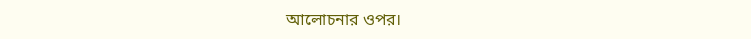আলোচনার ওপর।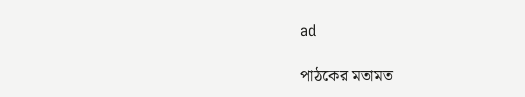ad

পাঠকের মতামত